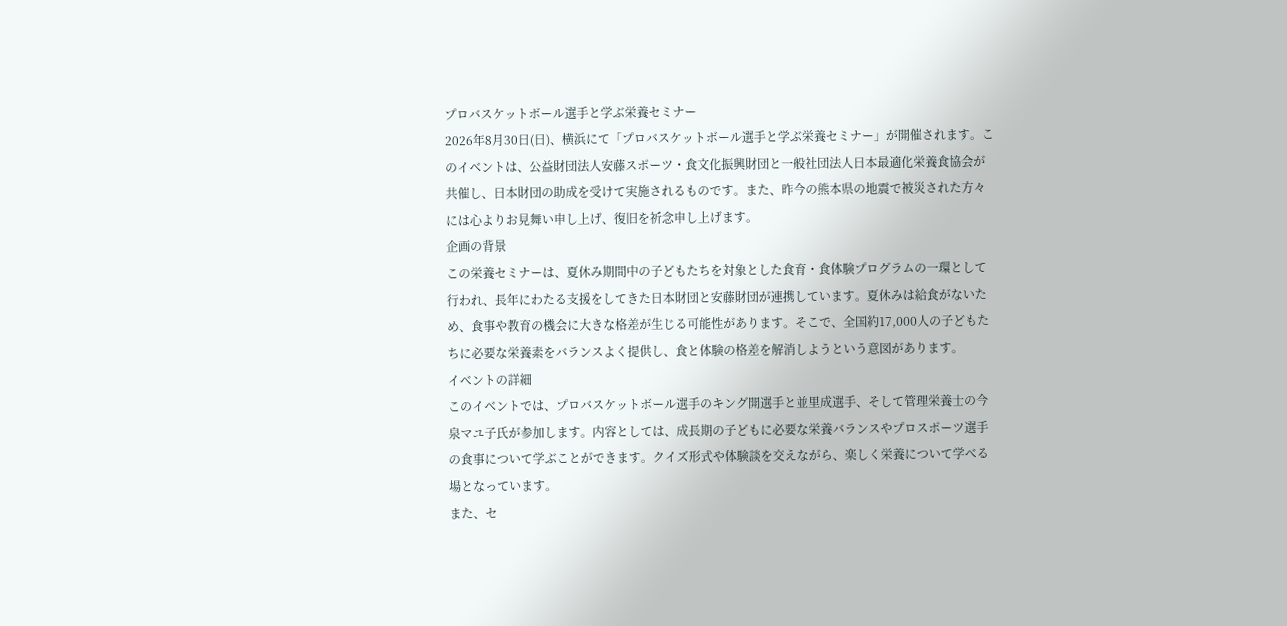プロバスケットボール選手と学ぶ栄養セミナー
2026年8月30日(日)、横浜にて「プロバスケットボール選手と学ぶ栄養セミナー」が開催されます。このイベントは、公益財団法人安藤スポーツ・食文化振興財団と一般社団法人日本最適化栄養食協会が共催し、日本財団の助成を受けて実施されるものです。また、昨今の熊本県の地震で被災された方々には心よりお見舞い申し上げ、復旧を祈念申し上げます。
企画の背景
この栄養セミナーは、夏休み期間中の子どもたちを対象とした食育・食体験プログラムの一環として行われ、長年にわたる支援をしてきた日本財団と安藤財団が連携しています。夏休みは給食がないため、食事や教育の機会に大きな格差が生じる可能性があります。そこで、全国約17,000人の子どもたちに必要な栄養素をバランスよく提供し、食と体験の格差を解消しようという意図があります。
イベントの詳細
このイベントでは、プロバスケットボール選手のキング開選手と並里成選手、そして管理栄養士の今泉マユ子氏が参加します。内容としては、成長期の子どもに必要な栄養バランスやプロスポーツ選手の食事について学ぶことができます。クイズ形式や体験談を交えながら、楽しく栄養について学べる場となっています。
また、セ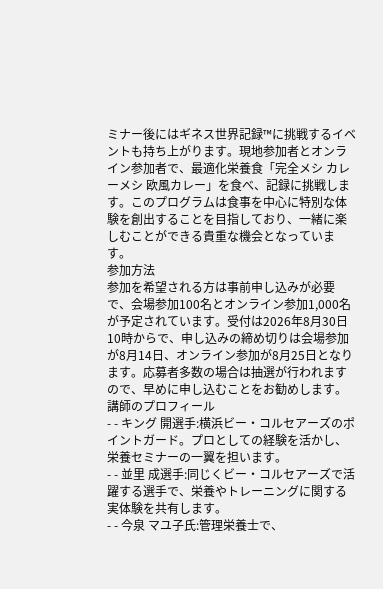ミナー後にはギネス世界記録™に挑戦するイベントも持ち上がります。現地参加者とオンライン参加者で、最適化栄養食「完全メシ カレーメシ 欧風カレー」を食べ、記録に挑戦します。このプログラムは食事を中心に特別な体験を創出することを目指しており、一緒に楽しむことができる貴重な機会となっています。
参加方法
参加を希望される方は事前申し込みが必要で、会場参加100名とオンライン参加1,000名が予定されています。受付は2026年8月30日10時からで、申し込みの締め切りは会場参加が8月14日、オンライン参加が8月25日となります。応募者多数の場合は抽選が行われますので、早めに申し込むことをお勧めします。
講師のプロフィール
- - キング 開選手:横浜ビー・コルセアーズのポイントガード。プロとしての経験を活かし、栄養セミナーの一翼を担います。
- - 並里 成選手:同じくビー・コルセアーズで活躍する選手で、栄養やトレーニングに関する実体験を共有します。
- - 今泉 マユ子氏:管理栄養士で、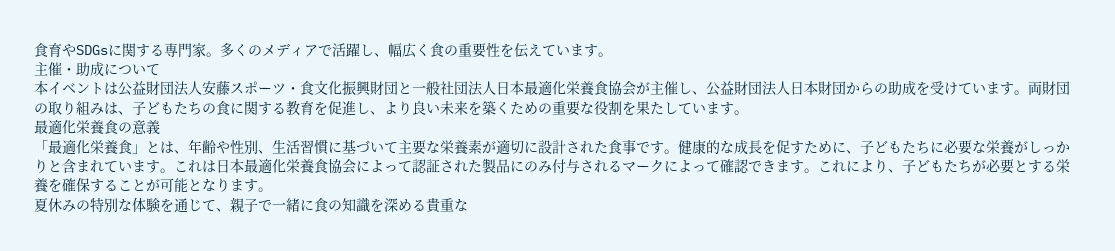食育やSDGsに関する専門家。多くのメディアで活躍し、幅広く食の重要性を伝えています。
主催・助成について
本イベントは公益財団法人安藤スポーツ・食文化振興財団と一般社団法人日本最適化栄養食協会が主催し、公益財団法人日本財団からの助成を受けています。両財団の取り組みは、子どもたちの食に関する教育を促進し、より良い未来を築くための重要な役割を果たしています。
最適化栄養食の意義
「最適化栄養食」とは、年齢や性別、生活習慣に基づいて主要な栄養素が適切に設計された食事です。健康的な成長を促すために、子どもたちに必要な栄養がしっかりと含まれています。これは日本最適化栄養食協会によって認証された製品にのみ付与されるマークによって確認できます。これにより、子どもたちが必要とする栄養を確保することが可能となります。
夏休みの特別な体験を通じて、親子で一緒に食の知識を深める貴重な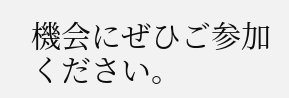機会にぜひご参加ください。